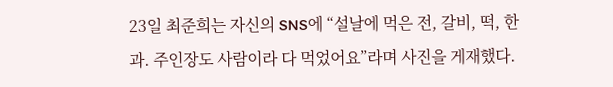23일 최준희는 자신의 SNS에 “설날에 먹은 전, 갈비, 떡, 한과. 주인장도 사람이라 다 먹었어요”라며 사진을 게재했다.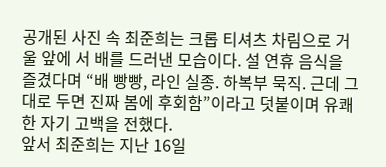공개된 사진 속 최준희는 크롭 티셔츠 차림으로 거울 앞에 서 배를 드러낸 모습이다. 설 연휴 음식을 즐겼다며 “배 빵빵, 라인 실종. 하복부 묵직. 근데 그대로 두면 진짜 봄에 후회함”이라고 덧붙이며 유쾌한 자기 고백을 전했다.
앞서 최준희는 지난 16일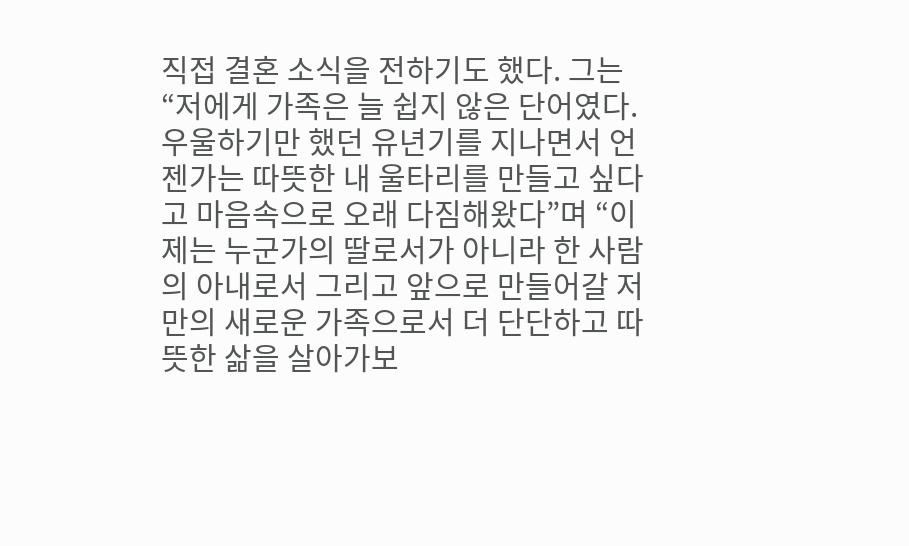직접 결혼 소식을 전하기도 했다. 그는 “저에게 가족은 늘 쉽지 않은 단어였다. 우울하기만 했던 유년기를 지나면서 언젠가는 따뜻한 내 울타리를 만들고 싶다고 마음속으로 오래 다짐해왔다”며 “이제는 누군가의 딸로서가 아니라 한 사람의 아내로서 그리고 앞으로 만들어갈 저만의 새로운 가족으로서 더 단단하고 따뜻한 삶을 살아가보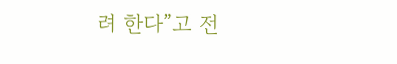려 한다”고 전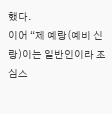했다.
이어 “제 예랑(예비 신랑)이는 일반인이라 조심스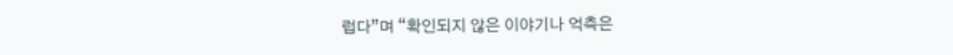럽다”며 “확인되지 않은 이야기나 억측은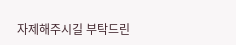자제해주시길 부탁드린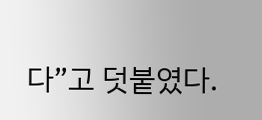다”고 덧붙였다.